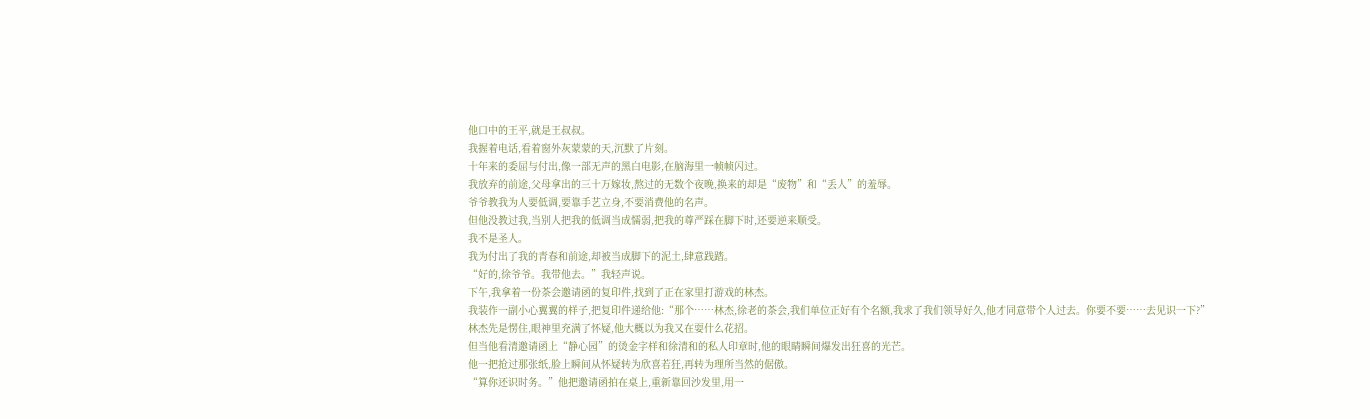他口中的王平,就是王叔叔。
我握着电话,看着窗外灰蒙蒙的天,沉默了片刻。
十年来的委屈与付出,像一部无声的黑白电影,在脑海里一帧帧闪过。
我放弃的前途,父母拿出的三十万嫁妆,熬过的无数个夜晚,换来的却是“废物”和“丢人”的羞辱。
爷爷教我为人要低调,要靠手艺立身,不要消费他的名声。
但他没教过我,当别人把我的低调当成懦弱,把我的尊严踩在脚下时,还要逆来顺受。
我不是圣人。
我为付出了我的青春和前途,却被当成脚下的泥土,肆意践踏。
“好的,徐爷爷。我带他去。”我轻声说。
下午,我拿着一份茶会邀请函的复印件,找到了正在家里打游戏的林杰。
我装作一副小心翼翼的样子,把复印件递给他:“那个……林杰,徐老的茶会,我们单位正好有个名额,我求了我们领导好久,他才同意带个人过去。你要不要……去见识一下?”
林杰先是愣住,眼神里充满了怀疑,他大概以为我又在耍什么花招。
但当他看清邀请函上“静心园”的烫金字样和徐清和的私人印章时,他的眼睛瞬间爆发出狂喜的光芒。
他一把抢过那张纸,脸上瞬间从怀疑转为欣喜若狂,再转为理所当然的倨傲。
“算你还识时务。”他把邀请函拍在桌上,重新靠回沙发里,用一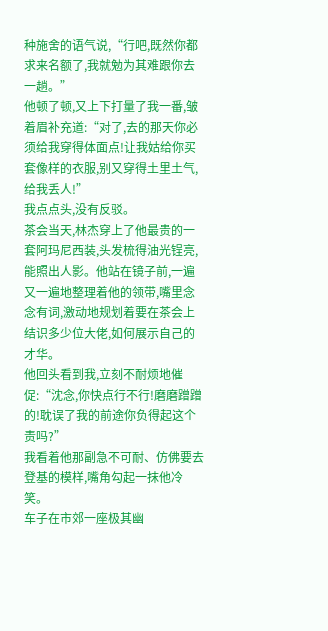种施舍的语气说,“行吧,既然你都求来名额了,我就勉为其难跟你去一趟。”
他顿了顿,又上下打量了我一番,皱着眉补充道:“对了,去的那天你必须给我穿得体面点!让我姑给你买套像样的衣服,别又穿得土里土气,给我丢人!”
我点点头,没有反驳。
茶会当天,林杰穿上了他最贵的一套阿玛尼西装,头发梳得油光锃亮,能照出人影。他站在镜子前,一遍又一遍地整理着他的领带,嘴里念念有词,激动地规划着要在茶会上结识多少位大佬,如何展示自己的才华。
他回头看到我,立刻不耐烦地催促:“沈念,你快点行不行!磨磨蹭蹭的!耽误了我的前途你负得起这个责吗?”
我看着他那副急不可耐、仿佛要去登基的模样,嘴角勾起一抹他冷笑。
车子在市郊一座极其幽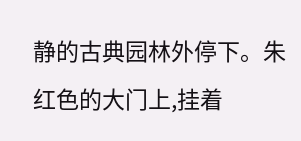静的古典园林外停下。朱红色的大门上,挂着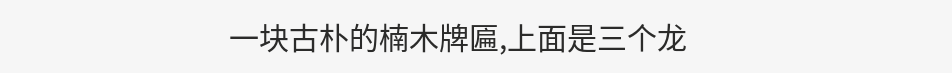一块古朴的楠木牌匾,上面是三个龙